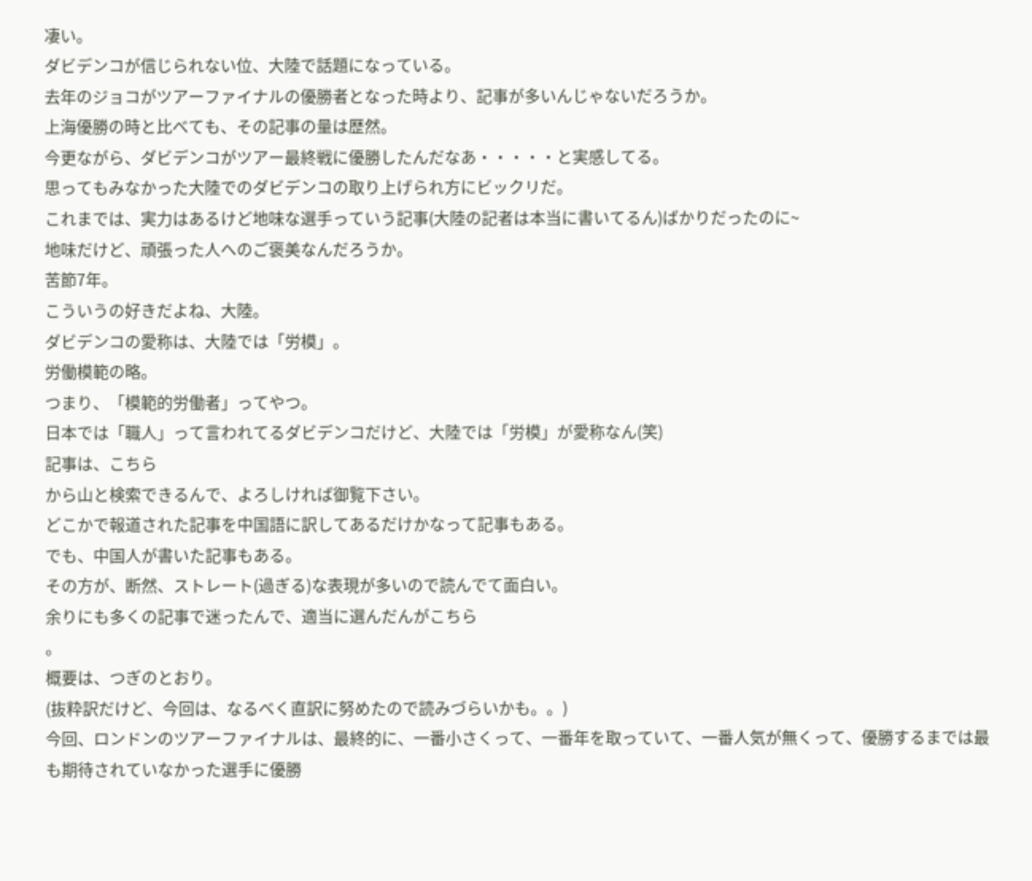凄い。
ダビデンコが信じられない位、大陸で話題になっている。
去年のジョコがツアーファイナルの優勝者となった時より、記事が多いんじゃないだろうか。
上海優勝の時と比べても、その記事の量は歴然。
今更ながら、ダビデンコがツアー最終戦に優勝したんだなあ・・・・・と実感してる。
思ってもみなかった大陸でのダビデンコの取り上げられ方にビックリだ。
これまでは、実力はあるけど地味な選手っていう記事(大陸の記者は本当に書いてるん)ばかりだったのに~
地味だけど、頑張った人へのご褒美なんだろうか。
苦節7年。
こういうの好きだよね、大陸。
ダビデンコの愛称は、大陸では「労模」。
労働模範の略。
つまり、「模範的労働者」ってやつ。
日本では「職人」って言われてるダビデンコだけど、大陸では「労模」が愛称なん(笑)
記事は、こちら
から山と検索できるんで、よろしければ御覧下さい。
どこかで報道された記事を中国語に訳してあるだけかなって記事もある。
でも、中国人が書いた記事もある。
その方が、断然、ストレート(過ぎる)な表現が多いので読んでて面白い。
余りにも多くの記事で迷ったんで、適当に選んだんがこちら
。
概要は、つぎのとおり。
(抜粋訳だけど、今回は、なるべく直訳に努めたので読みづらいかも。。)
今回、ロンドンのツアーファイナルは、最終的に、一番小さくって、一番年を取っていて、一番人気が無くって、優勝するまでは最も期待されていなかった選手に優勝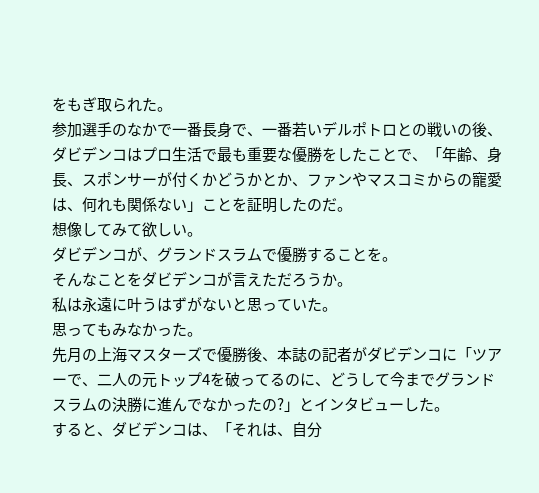をもぎ取られた。
参加選手のなかで一番長身で、一番若いデルポトロとの戦いの後、ダビデンコはプロ生活で最も重要な優勝をしたことで、「年齢、身長、スポンサーが付くかどうかとか、ファンやマスコミからの寵愛は、何れも関係ない」ことを証明したのだ。
想像してみて欲しい。
ダビデンコが、グランドスラムで優勝することを。
そんなことをダビデンコが言えただろうか。
私は永遠に叶うはずがないと思っていた。
思ってもみなかった。
先月の上海マスターズで優勝後、本誌の記者がダビデンコに「ツアーで、二人の元トップ4を破ってるのに、どうして今までグランドスラムの決勝に進んでなかったの?」とインタビューした。
すると、ダビデンコは、「それは、自分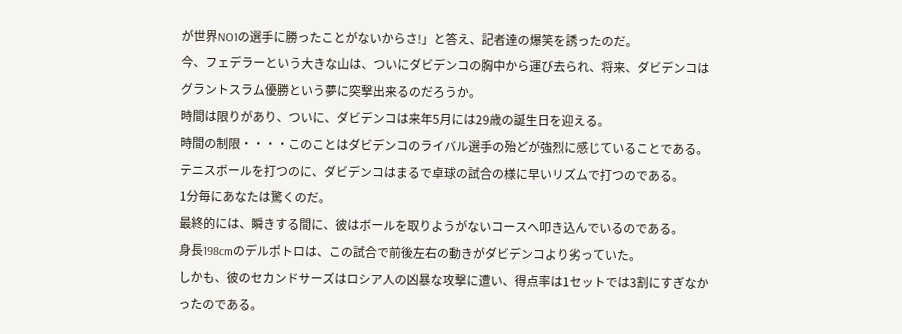が世界NO1の選手に勝ったことがないからさ!」と答え、記者達の爆笑を誘ったのだ。
今、フェデラーという大きな山は、ついにダビデンコの胸中から運び去られ、将来、ダビデンコはグラントスラム優勝という夢に突撃出来るのだろうか。
時間は限りがあり、ついに、ダビデンコは来年5月には29歳の誕生日を迎える。
時間の制限・・・・このことはダビデンコのライバル選手の殆どが強烈に感じていることである。
テニスボールを打つのに、ダビデンコはまるで卓球の試合の様に早いリズムで打つのである。
1分毎にあなたは驚くのだ。
最終的には、瞬きする間に、彼はボールを取りようがないコースへ叩き込んでいるのである。
身長198cmのデルポトロは、この試合で前後左右の動きがダビデンコより劣っていた。
しかも、彼のセカンドサーズはロシア人の凶暴な攻撃に遭い、得点率は1セットでは3割にすぎなかったのである。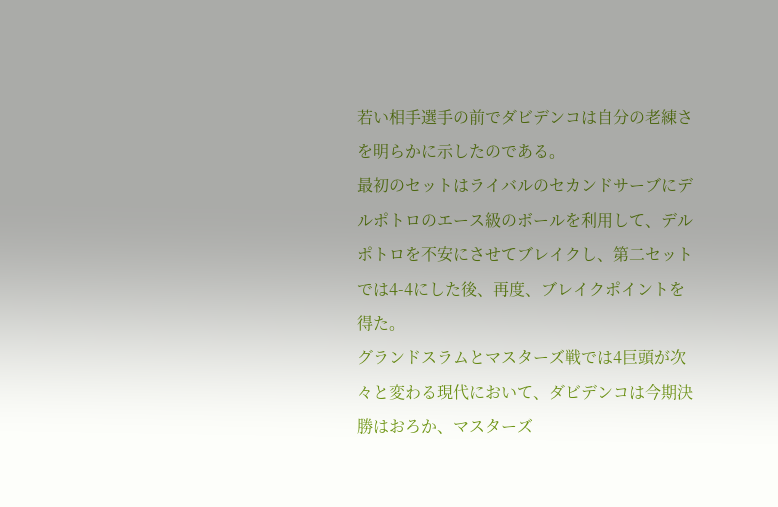若い相手選手の前でダビデンコは自分の老練さを明らかに示したのである。
最初のセットはライバルのセカンドサーブにデルポトロのエース級のボールを利用して、デルポトロを不安にさせてブレイクし、第二セットでは4-4にした後、再度、ブレイクポイントを得た。
グランドスラムとマスターズ戦では4巨頭が次々と変わる現代において、ダビデンコは今期決勝はおろか、マスターズ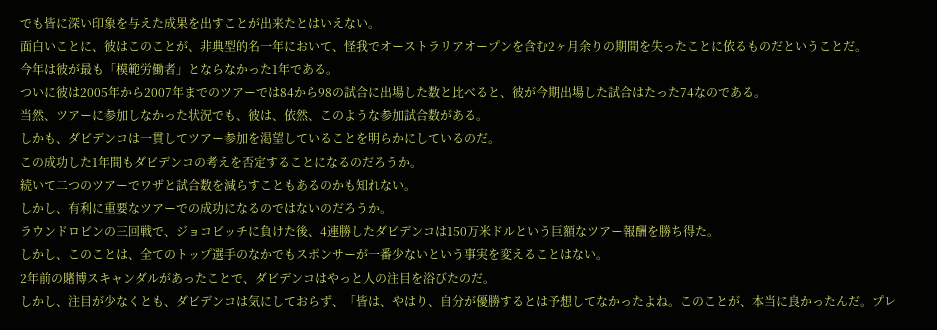でも皆に深い印象を与えた成果を出すことが出来たとはいえない。
面白いことに、彼はこのことが、非典型的名一年において、怪我でオーストラリアオープンを含む2ヶ月余りの期間を失ったことに依るものだということだ。
今年は彼が最も「模範労働者」とならなかった1年である。
ついに彼は2005年から2007年までのツアーでは84から98の試合に出場した数と比べると、彼が今期出場した試合はたった74なのである。
当然、ツアーに参加しなかった状況でも、彼は、依然、このような参加試合数がある。
しかも、ダビデンコは一貫してツアー参加を渇望していることを明らかにしているのだ。
この成功した1年間もダビデンコの考えを否定することになるのだろうか。
続いて二つのツアーでワザと試合数を減らすこともあるのかも知れない。
しかし、有利に重要なツアーでの成功になるのではないのだろうか。
ラウンドロビンの三回戦で、ジョコビッチに負けた後、4連勝したダビデンコは150万米ドルという巨額なツアー報酬を勝ち得た。
しかし、このことは、全てのトップ選手のなかでもスポンサーが一番少ないという事実を変えることはない。
2年前の賭博スキャンダルがあったことで、ダビデンコはやっと人の注目を浴びたのだ。
しかし、注目が少なくとも、ダビデンコは気にしておらず、「皆は、やはり、自分が優勝するとは予想してなかったよね。このことが、本当に良かったんだ。プレ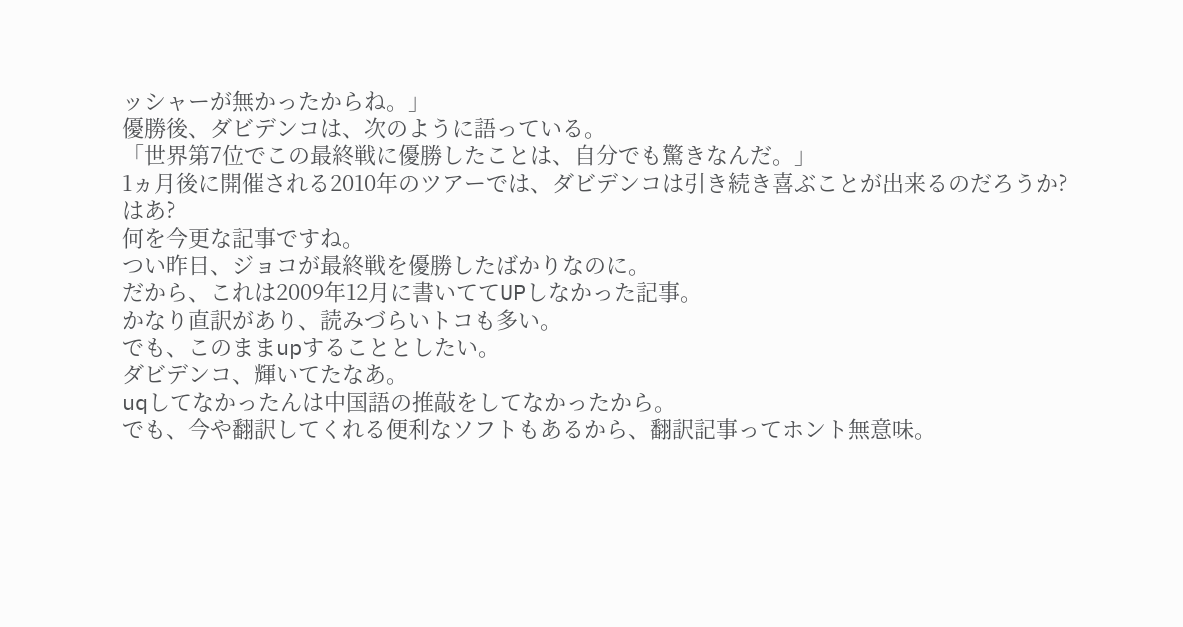ッシャーが無かったからね。」
優勝後、ダビデンコは、次のように語っている。
「世界第7位でこの最終戦に優勝したことは、自分でも驚きなんだ。」
1ヵ月後に開催される2010年のツアーでは、ダビデンコは引き続き喜ぶことが出来るのだろうか?
はあ?
何を今更な記事ですね。
つい昨日、ジョコが最終戦を優勝したばかりなのに。
だから、これは2009年12月に書いててUPしなかった記事。
かなり直訳があり、読みづらいトコも多い。
でも、このままupすることとしたい。
ダビデンコ、輝いてたなあ。
uqしてなかったんは中国語の推敲をしてなかったから。
でも、今や翻訳してくれる便利なソフトもあるから、翻訳記事ってホント無意味。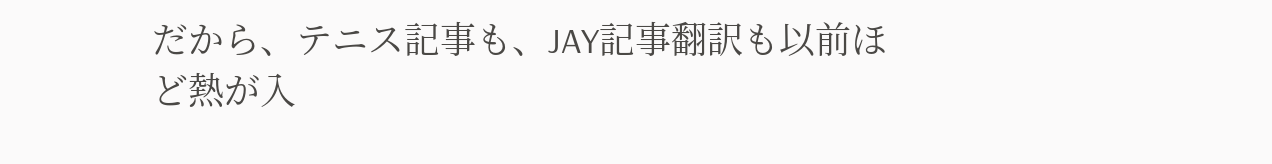だから、テニス記事も、JAY記事翻訳も以前ほど熱が入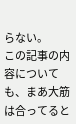らない。
この記事の内容についても、まあ大筋は合ってると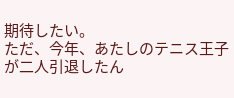期待したい。
ただ、今年、あたしのテニス王子が二人引退したん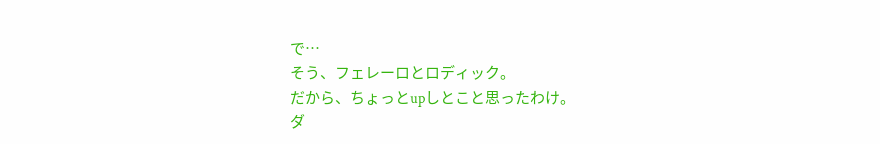で…
そう、フェレーロとロディック。
だから、ちょっとupしとこと思ったわけ。
ダ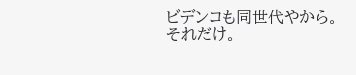ビデンコも同世代やから。
それだけ。